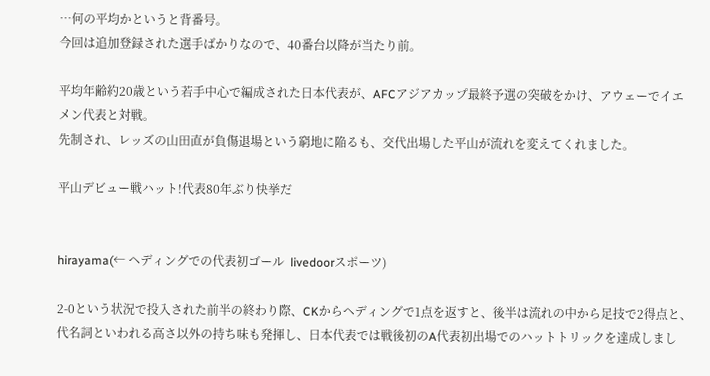…何の平均かというと背番号。
今回は追加登録された選手ばかりなので、40番台以降が当たり前。

平均年齢約20歳という若手中心で編成された日本代表が、AFCアジアカップ最終予選の突破をかけ、アウェーでイエメン代表と対戦。
先制され、レッズの山田直が負傷退場という窮地に陥るも、交代出場した平山が流れを変えてくれました。

平山デビュー戦ハット!代表80年ぶり快挙だ


hirayama(← ヘディングでの代表初ゴール  livedoorスポーツ)

2-0という状況で投入された前半の終わり際、CKからヘディングで1点を返すと、後半は流れの中から足技で2得点と、代名詞といわれる高さ以外の持ち味も発揮し、日本代表では戦後初のA代表初出場でのハットトリックを達成しまし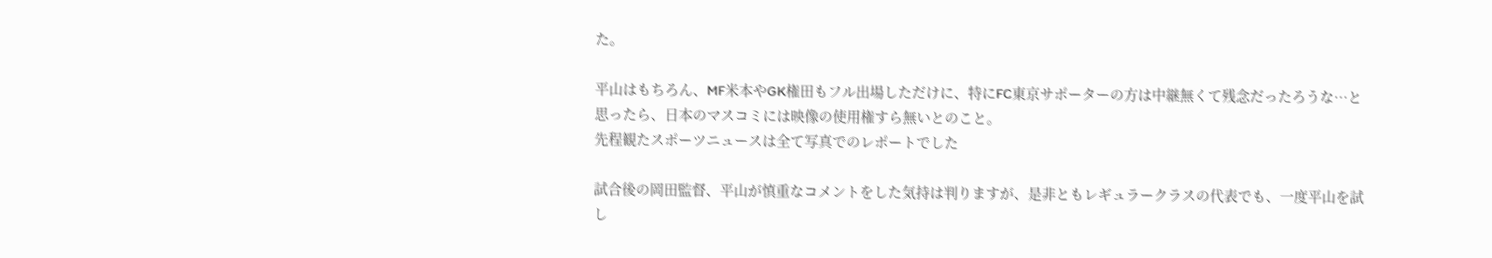た。

平山はもちろん、MF米本やGK権田もフル出場しただけに、特にFC東京サポーターの方は中継無くて残念だったろうな…と思ったら、日本のマスコミには映像の使用権すら無いとのこと。
先程観たスポーツニュースは全て写真でのレポートでした

試合後の岡田監督、平山が慎重なコメントをした気持は判りますが、是非ともレギュラークラスの代表でも、一度平山を試し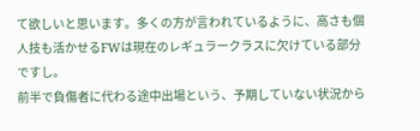て欲しいと思います。多くの方が言われているように、高さも個人技も活かせるFWは現在のレギュラークラスに欠けている部分ですし。
前半で負傷者に代わる途中出場という、予期していない状況から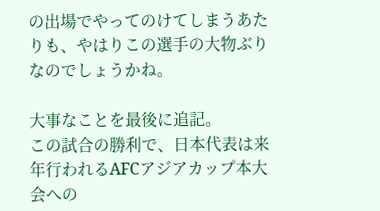の出場でやってのけてしまうあたりも、やはりこの選手の大物ぶりなのでしょうかね。

大事なことを最後に追記。
この試合の勝利で、日本代表は来年行われるAFCアジアカップ本大会への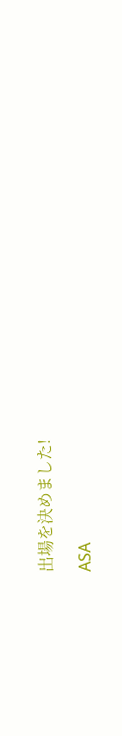出場を決めました!

ASA